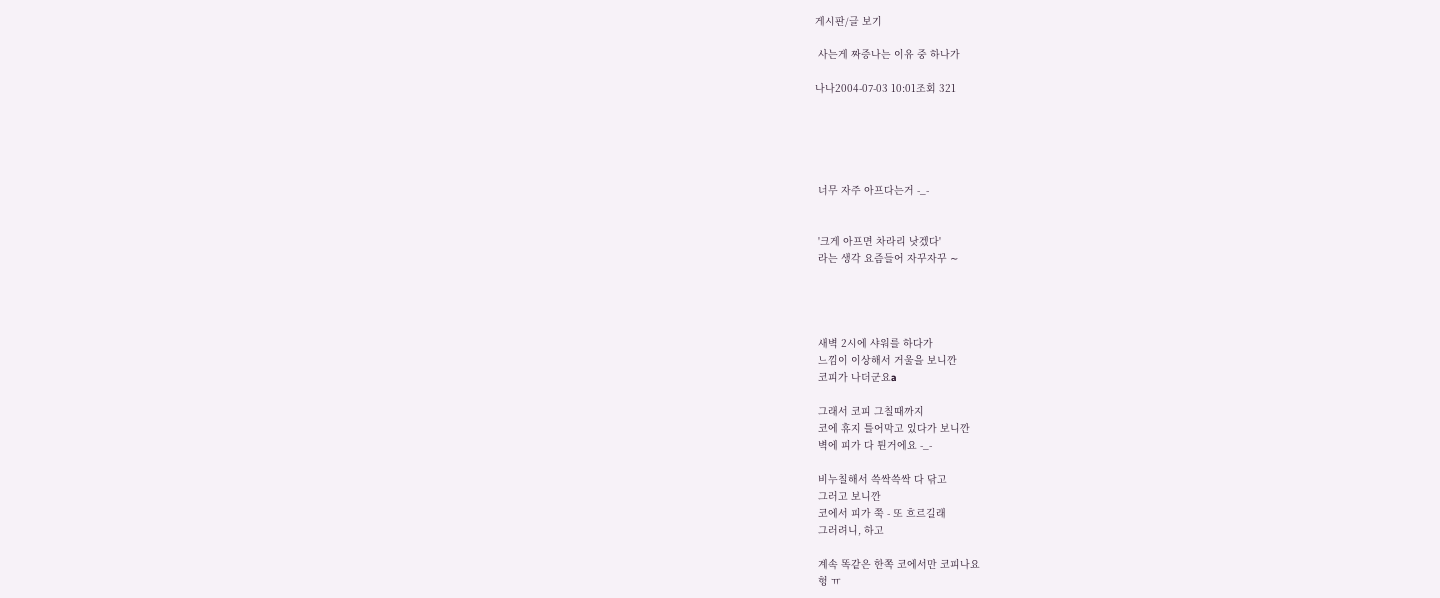게시판/글 보기

 사는게 짜증나는 이유 중 하나가

나나2004-07-03 10:01조회 321





 너무 자주 아프다는거 -_-


 '크게 아프면 차라리 낫겠다'
 라는 생각 요즘들어 자꾸자꾸 ∼




 새벽 2시에 샤워를 하다가
 느낌이 이상해서 거울을 보니깐
 코피가 나더군요a

 그래서 코피 그칠때까지
 코에 휴지 틀어막고 있다가 보니깐
 벽에 피가 다 튄거에요 -_-

 비누칠해서 쓱싹쓱싹 다 닦고
 그러고 보니깐
 코에서 피가 쭉 - 또 흐르길래
 그러려니, 하고

 계속 똑같은 한쪽 코에서만 코피나요
 헝 ㅠ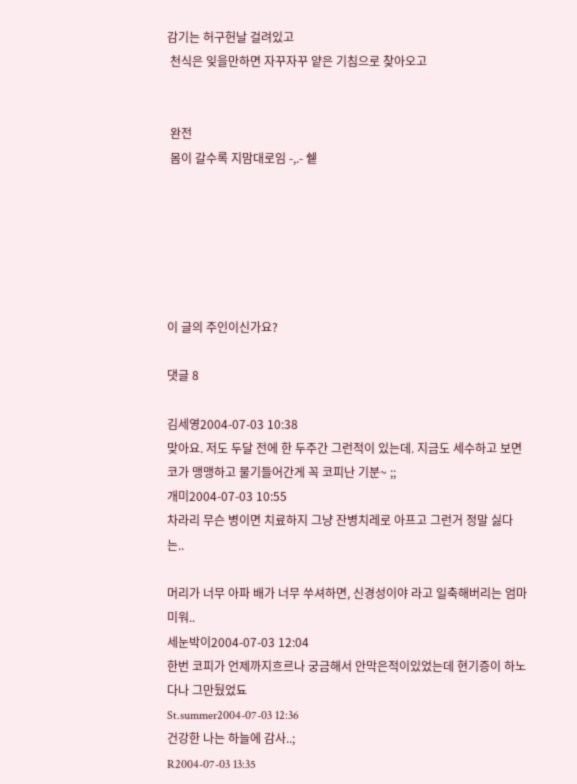감기는 허구헌날 걸려있고
 천식은 잊을만하면 자꾸자꾸 얕은 기침으로 찾아오고


 완전
 몸이 갈수록 지맘대로임 -,.- 쉩






이 글의 주인이신가요?

댓글 8

김세영2004-07-03 10:38
맞아요. 저도 두달 전에 한 두주간 그런적이 있는데. 지금도 세수하고 보면 코가 맹맹하고 물기들어간게 꼭 코피난 기분~ ;;
개미2004-07-03 10:55
차라리 무슨 병이면 치료하지 그냥 잔병치레로 아프고 그런거 정말 싫다는..

머리가 너무 아파 배가 너무 쑤셔하면, 신경성이야 라고 일축해버리는 엄마 미워..
세눈박이2004-07-03 12:04
한번 코피가 언제까지흐르나 궁금해서 안막은적이있었는데 현기증이 하노다나 그만뒀었됴
St.summer2004-07-03 12:36
건강한 나는 하늘에 감사..;
R2004-07-03 13:35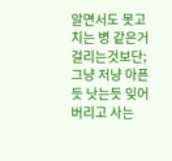알면서도 못고치는 병 같은거 걸리는것보단; 그냥 저냥 아픈듯 낫는듯 잊어버리고 사는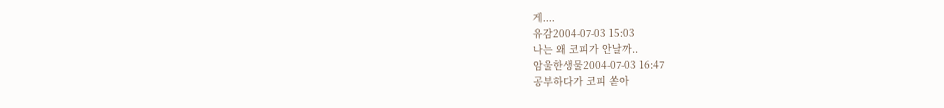게....
유감2004-07-03 15:03
나는 왜 코피가 안날까..
암울한생물2004-07-03 16:47
공부하다가 코피 쏟아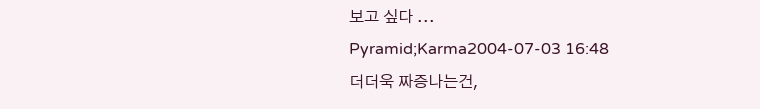보고 싶다 ...
Pyramid;Karma2004-07-03 16:48
더더욱 짜증나는건,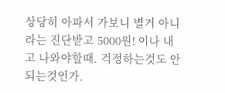상당히 아파서 가보니 별거 아니라는 진단받고 5000원! 이나 내고 나와야할때. 걱정하는것도 안되는것인가.